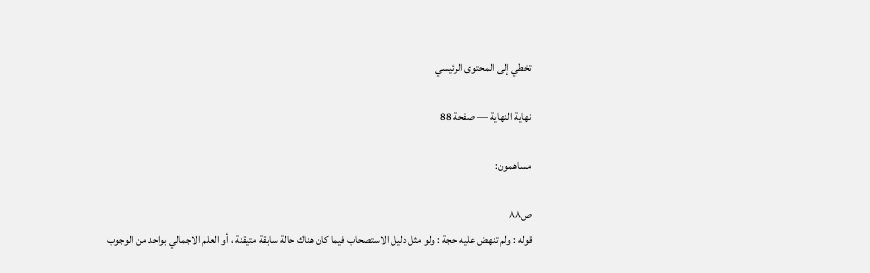تخطي إلى المحتوى الرئيسي

نهاية النهاية — صفحة 88

مساهمون:

ص٨٨
قوله : ولم تنهض عليه حجة : ولو مثل دليل الاستصحاب فيما كان هناك حالة سابقة متيقنة ، أو العلم الاجمالي بواحد من الوجوب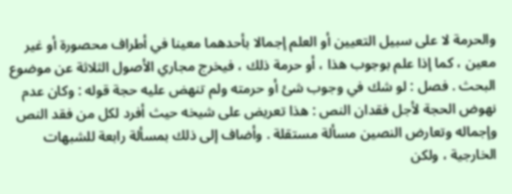والحرمة لا على سبيل التعيين أو العلم إجمالا بأحدهما معينا في أطراف محصورة أو غير معين ، كما إذا علم بوجوب هذا ، أو حرمة ذلك ، فيخرج مجاري الأصول الثلاثة عن موضوع البحث . فصل : لو شك في وجوب شئ أو حرمته ولم تنهض عليه حجة قوله : وكان عدم نهوض الحجة لأجل فقدان النص : هذا تعريض على شيخه حيث أفرد لكل من فقد النص وإجماله وتعارض النصين مسألة مستقلة . وأضاف إلى ذلك بمسألة رابعة للشبهات الخارجية ، ولكن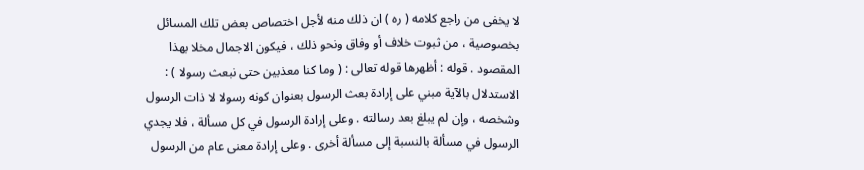لا يخفى من راجع كلامه ( ره ) ان ذلك منه لأجل اختصاص بعض تلك المسائل بخصوصية ، من ثبوت خلاف أو وفاق ونحو ذلك ، فيكون الاجمال مخلا بهذا المقصود . قوله : أظهرها قوله تعالى : ( وما كنا معذبين حتى نبعث رسولا ) : الاستدلال بالآية مبني على إرادة بعث الرسول بعنوان كونه رسولا لا ذات الرسول وشخصه ، وإن لم يبلغ بعد رسالته . وعلى إرادة الرسول في كل مسألة ، فلا يجدي الرسول في مسألة بالنسبة إلى مسألة أخرى . وعلى إرادة معنى عام من الرسول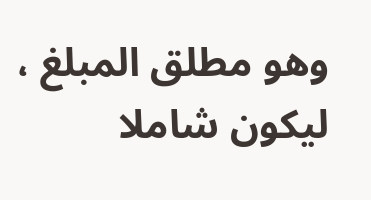وهو مطلق المبلغ ، ليكون شاملا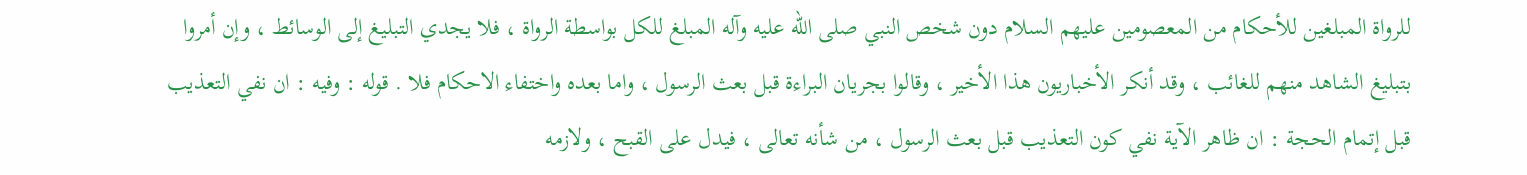للرواة المبلغين للأحكام من المعصومين عليهم السلام دون شخص النبي صلى الله عليه وآله المبلغ للكل بواسطة الرواة ، فلا يجدي التبليغ إلى الوسائط ، وإن أمروا بتبليغ الشاهد منهم للغائب ، وقد أنكر الأخباريون هذا الأخير ، وقالوا بجريان البراءة قبل بعث الرسول ، واما بعده واختفاء الاحكام فلا . قوله : وفيه : ان نفي التعذيب قبل إتمام الحجة : ان ظاهر الآية نفي كون التعذيب قبل بعث الرسول ، من شأنه تعالى ، فيدل على القبح ، ولازمه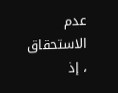عدم الاستحقاق ، إذ